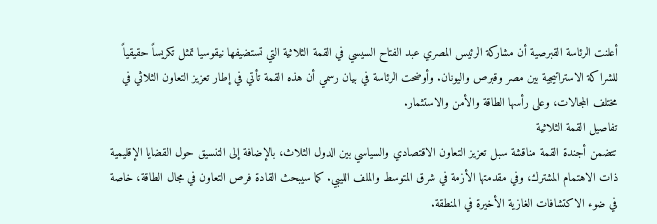أعلنت الرئاسة القبرصية أن مشاركة الرئيس المصري عبد الفتاح السيسي في القمة الثلاثية التي تستضيفها نيقوسيا تمثل تكريساً حقيقياً للشراكة الاستراتيجية بين مصر وقبرص واليونان. وأوضحت الرئاسة في بيان رسمي أن هذه القمة تأتي في إطار تعزيز التعاون الثلاثي في مختلف المجالات، وعلى رأسها الطاقة والأمن والاستثمار.
تفاصيل القمة الثلاثية
تتضمن أجندة القمة مناقشة سبل تعزيز التعاون الاقتصادي والسياسي بين الدول الثلاث، بالإضافة إلى التنسيق حول القضايا الإقليمية ذات الاهتمام المشترك، وفي مقدمتها الأزمة في شرق المتوسط والملف الليبي. كما سيبحث القادة فرص التعاون في مجال الطاقة، خاصة في ضوء الاكتشافات الغازية الأخيرة في المنطقة.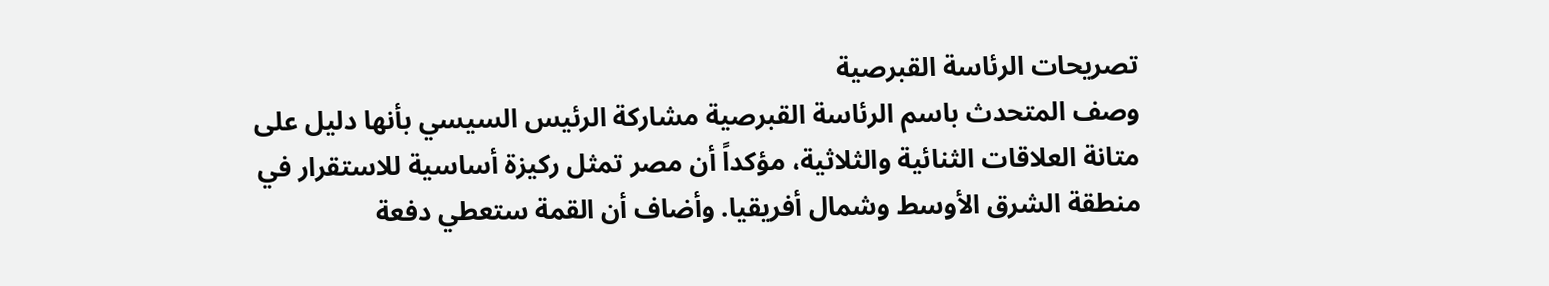تصريحات الرئاسة القبرصية
وصف المتحدث باسم الرئاسة القبرصية مشاركة الرئيس السيسي بأنها دليل على متانة العلاقات الثنائية والثلاثية، مؤكداً أن مصر تمثل ركيزة أساسية للاستقرار في منطقة الشرق الأوسط وشمال أفريقيا. وأضاف أن القمة ستعطي دفعة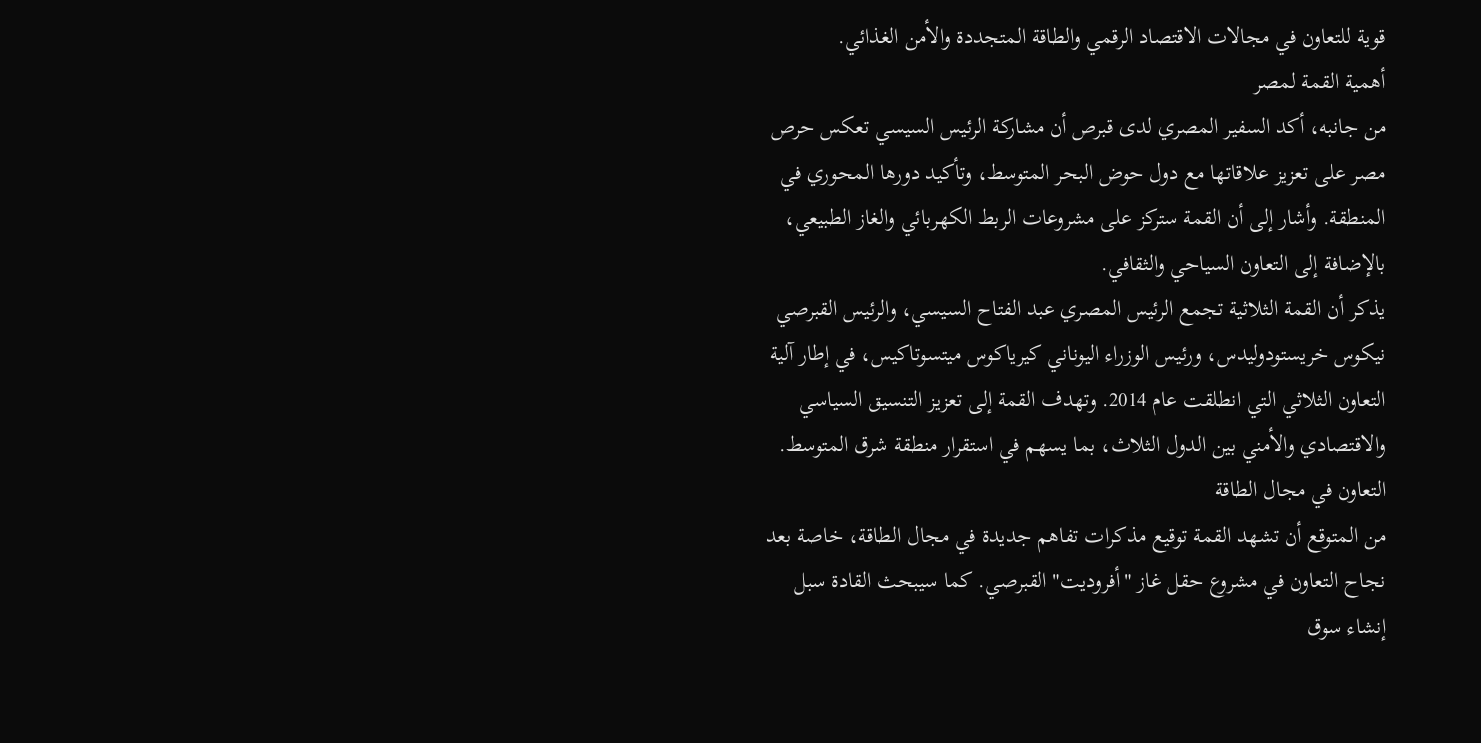قوية للتعاون في مجالات الاقتصاد الرقمي والطاقة المتجددة والأمن الغذائي.
أهمية القمة لمصر
من جانبه، أكد السفير المصري لدى قبرص أن مشاركة الرئيس السيسي تعكس حرص مصر على تعزيز علاقاتها مع دول حوض البحر المتوسط، وتأكيد دورها المحوري في المنطقة. وأشار إلى أن القمة ستركز على مشروعات الربط الكهربائي والغاز الطبيعي، بالإضافة إلى التعاون السياحي والثقافي.
يذكر أن القمة الثلاثية تجمع الرئيس المصري عبد الفتاح السيسي، والرئيس القبرصي نيكوس خريستودوليدس، ورئيس الوزراء اليوناني كيرياكوس ميتسوتاكيس، في إطار آلية التعاون الثلاثي التي انطلقت عام 2014. وتهدف القمة إلى تعزيز التنسيق السياسي والاقتصادي والأمني بين الدول الثلاث، بما يسهم في استقرار منطقة شرق المتوسط.
التعاون في مجال الطاقة
من المتوقع أن تشهد القمة توقيع مذكرات تفاهم جديدة في مجال الطاقة، خاصة بعد نجاح التعاون في مشروع حقل غاز "أفروديت" القبرصي. كما سيبحث القادة سبل إنشاء سوق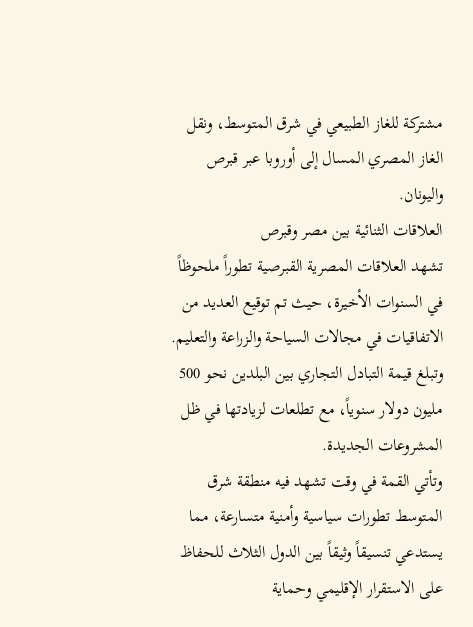مشتركة للغاز الطبيعي في شرق المتوسط، ونقل الغاز المصري المسال إلى أوروبا عبر قبرص واليونان.
العلاقات الثنائية بين مصر وقبرص
تشهد العلاقات المصرية القبرصية تطوراً ملحوظاً في السنوات الأخيرة، حيث تم توقيع العديد من الاتفاقيات في مجالات السياحة والزراعة والتعليم. وتبلغ قيمة التبادل التجاري بين البلدين نحو 500 مليون دولار سنوياً، مع تطلعات لزيادتها في ظل المشروعات الجديدة.
وتأتي القمة في وقت تشهد فيه منطقة شرق المتوسط تطورات سياسية وأمنية متسارعة، مما يستدعي تنسيقاً وثيقاً بين الدول الثلاث للحفاظ على الاستقرار الإقليمي وحماية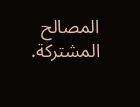المصالح المشتركة.